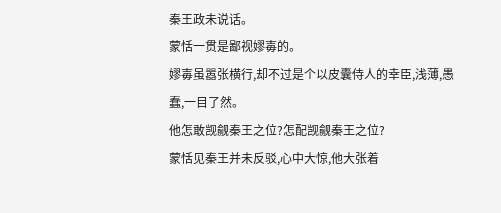秦王政未说话。
蒙恬一贯是鄙视嫪毐的。
嫪毐虽嚣张横行,却不过是个以皮囊侍人的幸臣,浅薄,愚蠢,一目了然。
他怎敢觊觎秦王之位?怎配觊觎秦王之位?
蒙恬见秦王并未反驳,心中大惊,他大张着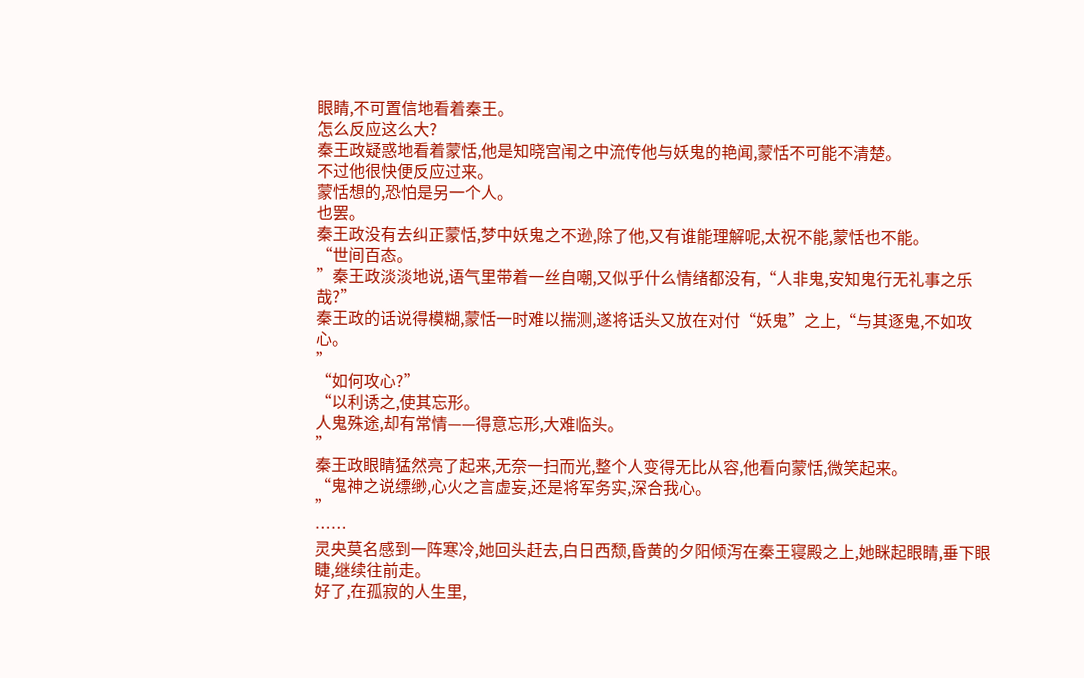眼睛,不可置信地看着秦王。
怎么反应这么大?
秦王政疑惑地看着蒙恬,他是知晓宫闱之中流传他与妖鬼的艳闻,蒙恬不可能不清楚。
不过他很快便反应过来。
蒙恬想的,恐怕是另一个人。
也罢。
秦王政没有去纠正蒙恬,梦中妖鬼之不逊,除了他,又有谁能理解呢,太祝不能,蒙恬也不能。
“世间百态。
”秦王政淡淡地说,语气里带着一丝自嘲,又似乎什么情绪都没有,“人非鬼,安知鬼行无礼事之乐哉?”
秦王政的话说得模糊,蒙恬一时难以揣测,遂将话头又放在对付“妖鬼”之上,“与其逐鬼,不如攻心。
”
“如何攻心?”
“以利诱之,使其忘形。
人鬼殊途,却有常情——得意忘形,大难临头。
”
秦王政眼睛猛然亮了起来,无奈一扫而光,整个人变得无比从容,他看向蒙恬,微笑起来。
“鬼神之说缥缈,心火之言虚妄,还是将军务实,深合我心。
”
……
灵央莫名感到一阵寒冷,她回头赶去,白日西颓,昏黄的夕阳倾泻在秦王寝殿之上,她眯起眼睛,垂下眼睫,继续往前走。
好了,在孤寂的人生里,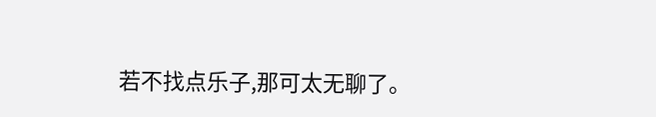若不找点乐子,那可太无聊了。